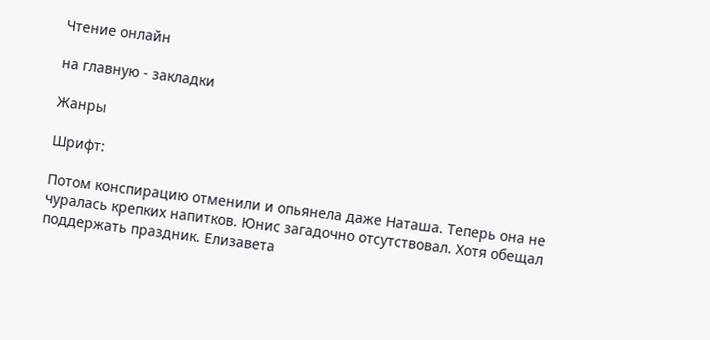Чтение онлайн

на главную - закладки

Жанры

Шрифт:

Потом конспирацию отменили и опьянела даже Наташа. Теперь она не чуралась крепких напитков. Юнис загадочно отсутствовал. Хотя обещал поддержать праздник. Елизавета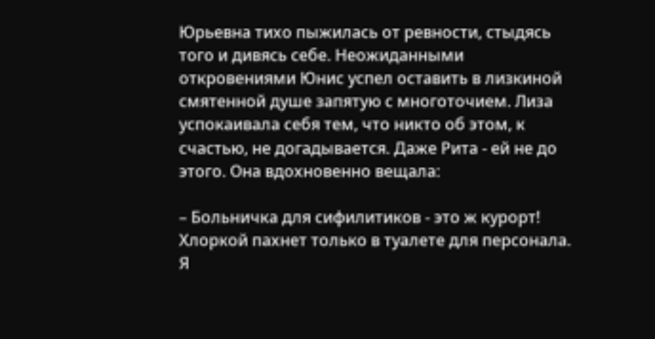Юрьевна тихо пыжилась от ревности, стыдясь того и дивясь себе. Неожиданными откровениями Юнис успел оставить в лизкиной смятенной душе запятую с многоточием. Лиза успокаивала себя тем, что никто об этом, к счастью, не догадывается. Даже Рита - ей не до этого. Она вдохновенно вещала:

– Больничка для сифилитиков - это ж курорт! Хлоркой пахнет только в туалете для персонала. Я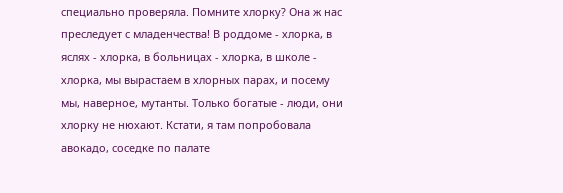специально проверяла. Помните хлорку? Она ж нас преследует с младенчества! В роддоме - хлорка, в яслях - хлорка, в больницах - хлорка, в школе - хлорка, мы вырастаем в хлорных парах, и посему мы, наверное, мутанты. Только богатые - люди, они хлорку не нюхают. Кстати, я там попробовала авокадо, соседке по палате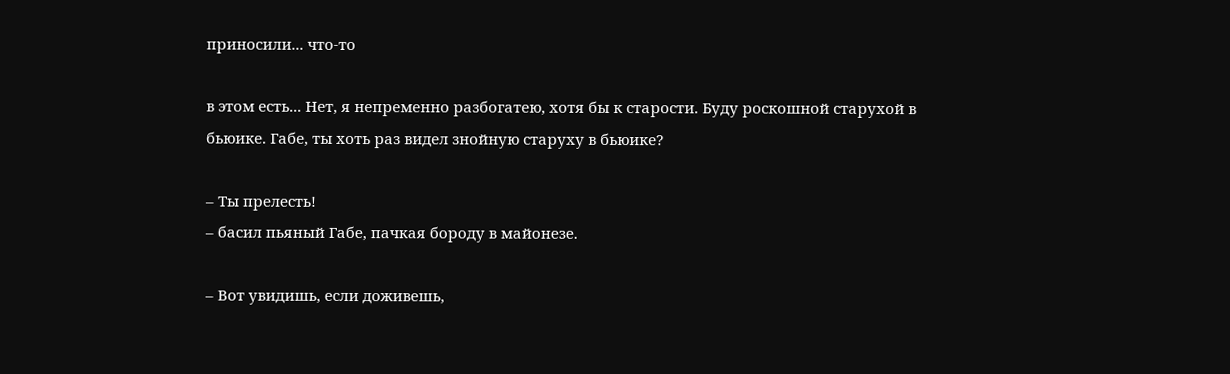приносили... что-то

в этом есть... Нет, я непременно разбогатею, хотя бы к старости. Буду роскошной старухой в бьюике. Габе, ты хоть раз видел знойную старуху в бьюике?

– Ты прелесть!
– басил пьяный Габе, пачкая бороду в майонезе.

– Вот увидишь, если доживешь,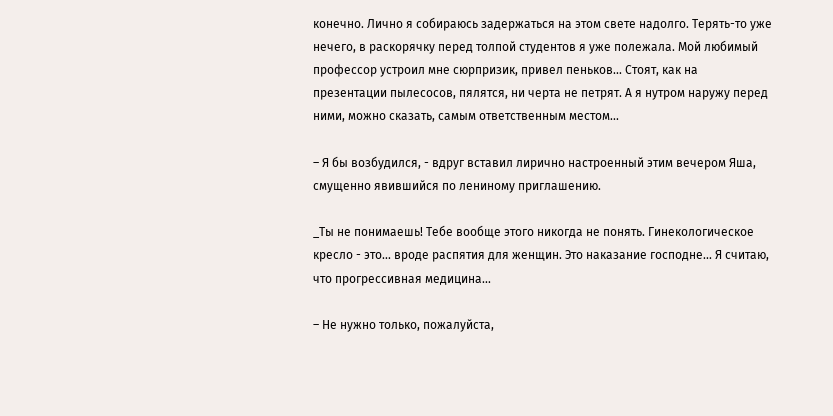конечно. Лично я собираюсь задержаться на этом свете надолго. Терять-то уже нечего, в раскорячку перед толпой студентов я уже полежала. Мой любимый профессор устроил мне сюрпризик, привел пеньков... Стоят, как на презентации пылесосов, пялятся, ни черта не петрят. А я нутром наружу перед ними, можно сказать, самым ответственным местом...

– Я бы возбудился, - вдруг вставил лирично настроенный этим вечером Яша, смущенно явившийся по лениному приглашению.

_Ты не понимаешь! Тебе вообще этого никогда не понять. Гинекологическое кресло - это... вроде распятия для женщин. Это наказание господне... Я считаю, что прогрессивная медицина...

– Не нужно только, пожалуйста,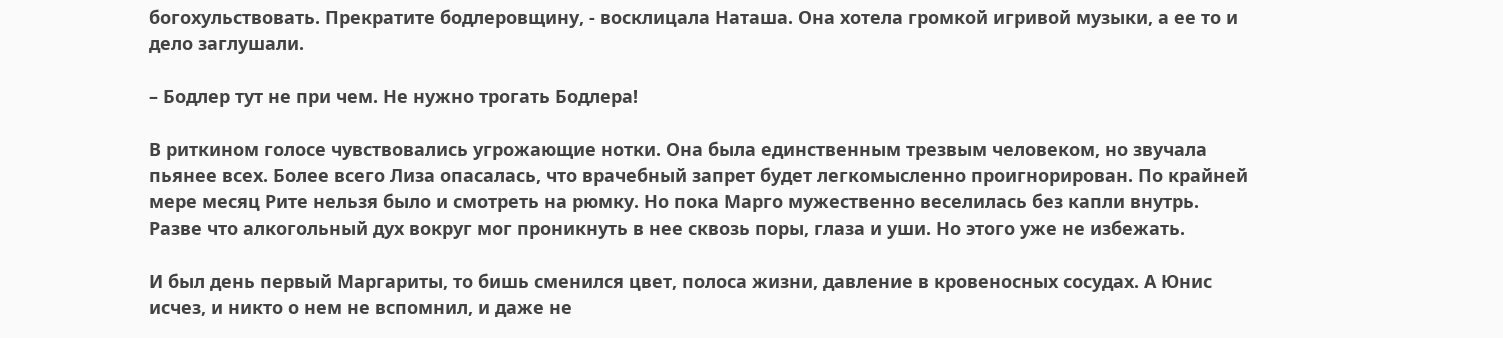богохульствовать. Прекратите бодлеровщину, - восклицала Наташа. Она хотела громкой игривой музыки, а ее то и дело заглушали.

– Бодлер тут не при чем. Не нужно трогать Бодлера!

В риткином голосе чувствовались угрожающие нотки. Она была единственным трезвым человеком, но звучала пьянее всех. Более всего Лиза опасалась, что врачебный запрет будет легкомысленно проигнорирован. По крайней мере месяц Рите нельзя было и смотреть на рюмку. Но пока Марго мужественно веселилась без капли внутрь. Разве что алкогольный дух вокруг мог проникнуть в нее сквозь поры, глаза и уши. Но этого уже не избежать.

И был день первый Маргариты, то бишь сменился цвет, полоса жизни, давление в кровеносных сосудах. А Юнис исчез, и никто о нем не вспомнил, и даже не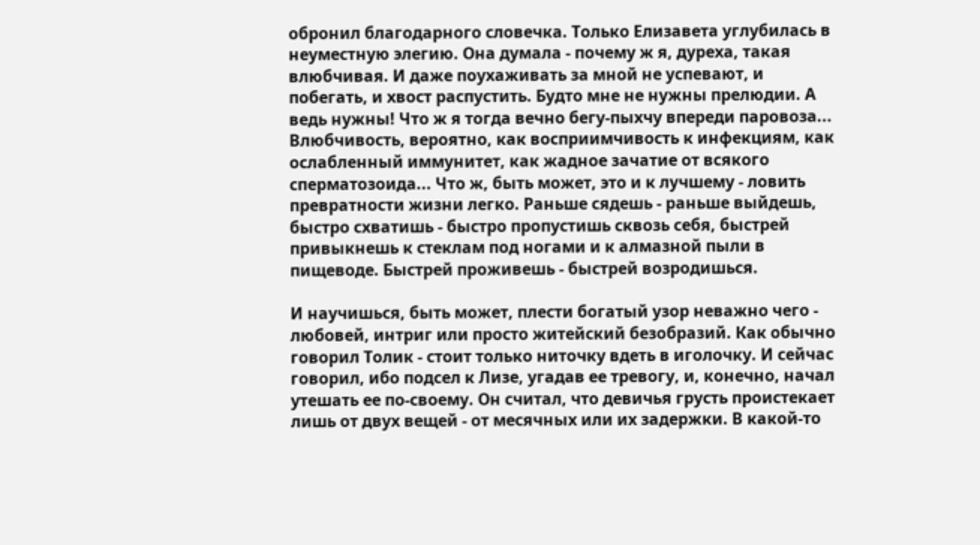обронил благодарного словечка. Только Елизавета углубилась в неуместную элегию. Она думала - почему ж я, дуреха, такая влюбчивая. И даже поухаживать за мной не успевают, и побегать, и хвост распустить. Будто мне не нужны прелюдии. А ведь нужны! Что ж я тогда вечно бегу-пыхчу впереди паровоза... Влюбчивость, вероятно, как восприимчивость к инфекциям, как ослабленный иммунитет, как жадное зачатие от всякого сперматозоида... Что ж, быть может, это и к лучшему - ловить превратности жизни легко. Раньше сядешь - раньше выйдешь, быстро схватишь - быстро пропустишь сквозь себя, быстрей привыкнешь к стеклам под ногами и к алмазной пыли в пищеводе. Быстрей проживешь - быстрей возродишься.

И научишься, быть может, плести богатый узор неважно чего - любовей, интриг или просто житейский безобразий. Как обычно говорил Толик - стоит только ниточку вдеть в иголочку. И сейчас говорил, ибо подсел к Лизе, угадав ее тревогу, и, конечно, начал утешать ее по-своему. Он считал, что девичья грусть проистекает лишь от двух вещей - от месячных или их задержки. В какой-то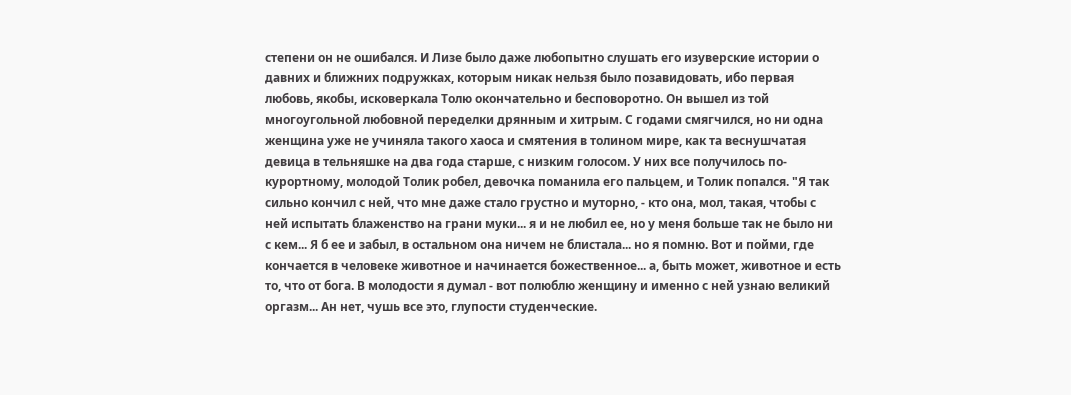степени он не ошибался. И Лизе было даже любопытно слушать его изуверские истории о давних и ближних подружках, которым никак нельзя было позавидовать, ибо первая любовь, якобы, исковеркала Толю окончательно и бесповоротно. Он вышел из той многоугольной любовной переделки дрянным и хитрым. С годами смягчился, но ни одна женщина уже не учиняла такого хаоса и смятения в толином мире, как та веснушчатая девица в тельняшке на два года старше, с низким голосом. У них все получилось по-курортному, молодой Толик робел, девочка поманила его пальцем, и Толик попался. "Я так сильно кончил с ней, что мне даже стало грустно и муторно, - кто она, мол, такая, чтобы с ней испытать блаженство на грани муки... я и не любил ее, но у меня больше так не было ни с кем... Я б ее и забыл, в остальном она ничем не блистала... но я помню. Вот и пойми, где кончается в человеке животное и начинается божественное... а, быть может, животное и есть то, что от бога. В молодости я думал - вот полюблю женщину и именно с ней узнаю великий оргазм... Ан нет, чушь все это, глупости студенческие.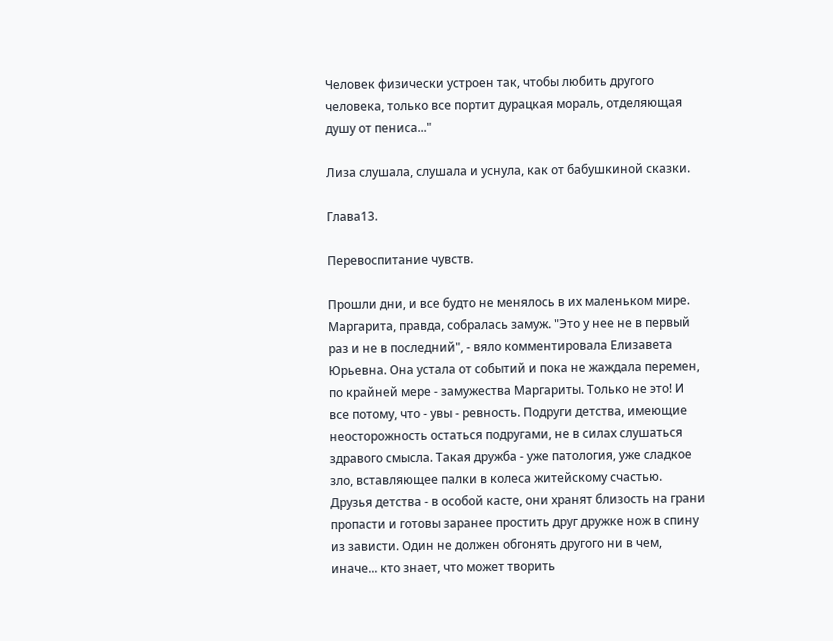Человек физически устроен так, чтобы любить другого человека, только все портит дурацкая мораль, отделяющая душу от пениса..."

Лиза слушала, слушала и уснула, как от бабушкиной сказки.

Глава13.

Перевоспитание чувств.

Прошли дни, и все будто не менялось в их маленьком мире. Маргарита, правда, собралась замуж. "Это у нее не в первый раз и не в последний", - вяло комментировала Елизавета Юрьевна. Она устала от событий и пока не жаждала перемен, по крайней мере - замужества Маргариты. Только не это! И все потому, что - увы - ревность. Подруги детства, имеющие неосторожность остаться подругами, не в силах слушаться здравого смысла. Такая дружба - уже патология, уже сладкое зло, вставляющее палки в колеса житейскому счастью. Друзья детства - в особой касте, они хранят близость на грани пропасти и готовы заранее простить друг дружке нож в спину из зависти. Один не должен обгонять другого ни в чем, иначе... кто знает, что может творить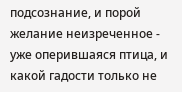подсознание, и порой желание неизреченное - уже оперившаяся птица, и какой гадости только не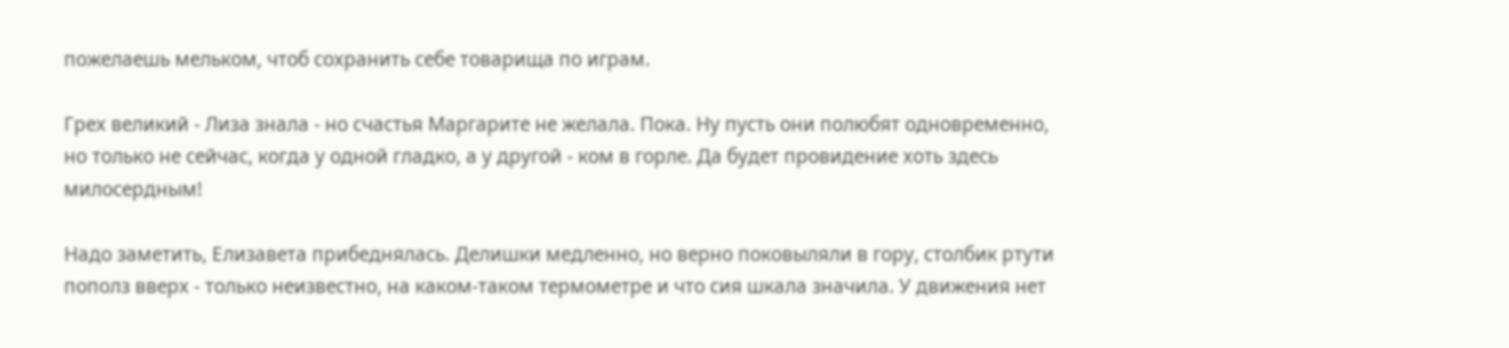пожелаешь мельком, чтоб сохранить себе товарища по играм.

Грех великий - Лиза знала - но счастья Маргарите не желала. Пока. Ну пусть они полюбят одновременно, но только не сейчас, когда у одной гладко, а у другой - ком в горле. Да будет провидение хоть здесь милосердным!

Надо заметить, Елизавета прибеднялась. Делишки медленно, но верно поковыляли в гору, столбик ртути пополз вверх - только неизвестно, на каком-таком термометре и что сия шкала значила. У движения нет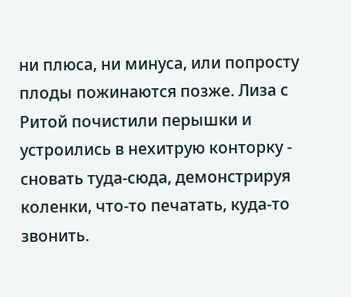ни плюса, ни минуса, или попросту плоды пожинаются позже. Лиза с Ритой почистили перышки и устроились в нехитрую конторку - сновать туда-сюда, демонстрируя коленки, что-то печатать, куда-то звонить.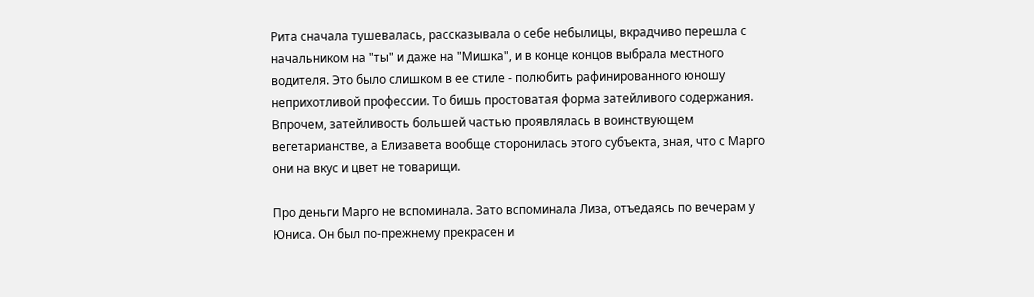Рита сначала тушевалась, рассказывала о себе небылицы, вкрадчиво перешла с начальником на "ты" и даже на "Мишка", и в конце концов выбрала местного водителя. Это было слишком в ее стиле - полюбить рафинированного юношу неприхотливой профессии. То бишь простоватая форма затейливого содержания. Впрочем, затейливость большей частью проявлялась в воинствующем вегетарианстве, а Елизавета вообще сторонилась этого субъекта, зная, что с Марго они на вкус и цвет не товарищи.

Про деньги Марго не вспоминала. Зато вспоминала Лиза, отъедаясь по вечерам у Юниса. Он был по-прежнему прекрасен и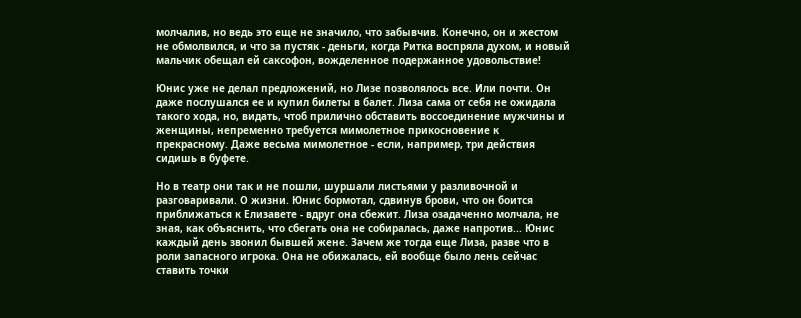молчалив, но ведь это еще не значило, что забывчив. Конечно, он и жестом не обмолвился, и что за пустяк - деньги, когда Ритка воспряла духом, и новый мальчик обещал ей саксофон, вожделенное подержанное удовольствие!

Юнис уже не делал предложений, но Лизе позволялось все. Или почти. Он даже послушался ее и купил билеты в балет. Лиза сама от себя не ожидала такого хода, но, видать, чтоб прилично обставить воссоединение мужчины и женщины, непременно требуется мимолетное прикосновение к прекрасному. Даже весьма мимолетное - если, например, три действия сидишь в буфете.

Но в театр они так и не пошли, шуршали листьями у разливочной и разговаривали. О жизни. Юнис бормотал, сдвинув брови, что он боится приближаться к Елизавете - вдруг она сбежит. Лиза озадаченно молчала, не зная, как объяснить, что сбегать она не собиралась, даже напротив... Юнис каждый день звонил бывшей жене. Зачем же тогда еще Лиза, разве что в роли запасного игрока. Она не обижалась, ей вообще было лень сейчас ставить точки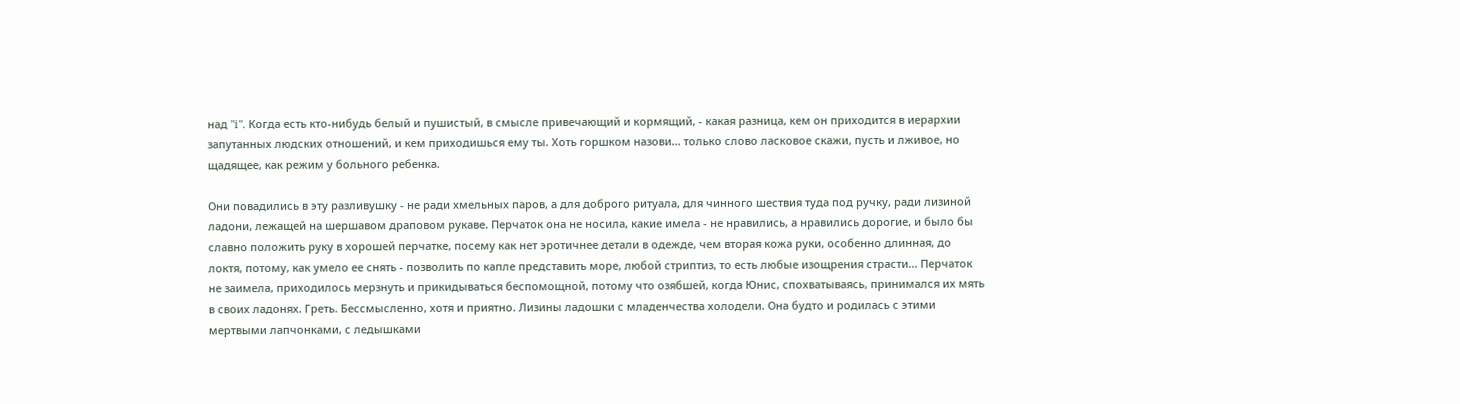над "i". Когда есть кто-нибудь белый и пушистый, в смысле привечающий и кормящий, - какая разница, кем он приходится в иерархии запутанных людских отношений, и кем приходишься ему ты. Хоть горшком назови... только слово ласковое скажи, пусть и лживое, но щадящее, как режим у больного ребенка.

Они повадились в эту разливушку - не ради хмельных паров, а для доброго ритуала, для чинного шествия туда под ручку, ради лизиной ладони, лежащей на шершавом драповом рукаве. Перчаток она не носила, какие имела - не нравились, а нравились дорогие, и было бы славно положить руку в хорошей перчатке, посему как нет эротичнее детали в одежде, чем вторая кожа руки, особенно длинная, до локтя, потому, как умело ее снять - позволить по капле представить море, любой стриптиз, то есть любые изощрения страсти... Перчаток не заимела, приходилось мерзнуть и прикидываться беспомощной, потому что озябшей, когда Юнис, спохватываясь, принимался их мять в своих ладонях. Греть. Бессмысленно, хотя и приятно. Лизины ладошки с младенчества холодели. Она будто и родилась с этими мертвыми лапчонками, с ледышками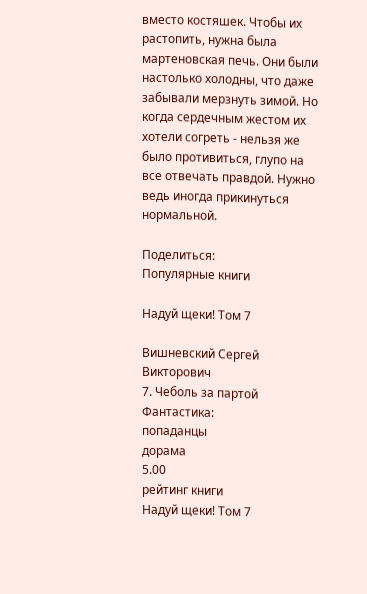вместо костяшек. Чтобы их растопить, нужна была мартеновская печь. Они были настолько холодны, что даже забывали мерзнуть зимой. Но когда сердечным жестом их хотели согреть - нельзя же было противиться, глупо на все отвечать правдой. Нужно ведь иногда прикинуться нормальной.

Поделиться:
Популярные книги

Надуй щеки! Том 7

Вишневский Сергей Викторович
7. Чеболь за партой
Фантастика:
попаданцы
дорама
5.00
рейтинг книги
Надуй щеки! Том 7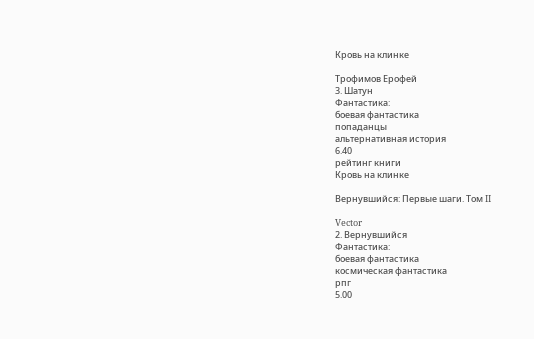Кровь на клинке

Трофимов Ерофей
3. Шатун
Фантастика:
боевая фантастика
попаданцы
альтернативная история
6.40
рейтинг книги
Кровь на клинке

Вернувшийся: Первые шаги. Том II

Vector
2. Вернувшийся
Фантастика:
боевая фантастика
космическая фантастика
рпг
5.00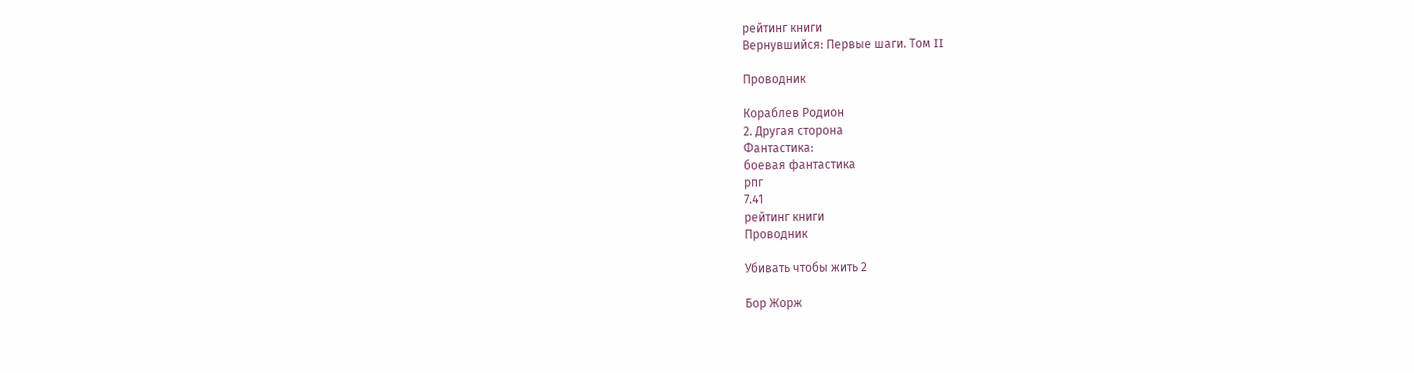рейтинг книги
Вернувшийся: Первые шаги. Том II

Проводник

Кораблев Родион
2. Другая сторона
Фантастика:
боевая фантастика
рпг
7.41
рейтинг книги
Проводник

Убивать чтобы жить 2

Бор Жорж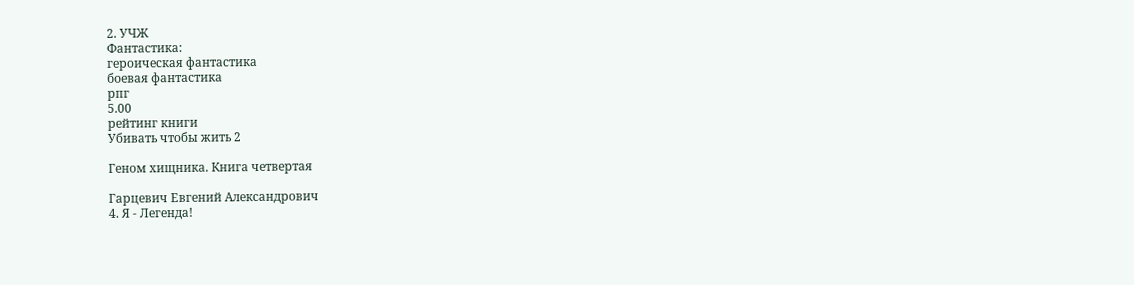2. УЧЖ
Фантастика:
героическая фантастика
боевая фантастика
рпг
5.00
рейтинг книги
Убивать чтобы жить 2

Геном хищника. Книга четвертая

Гарцевич Евгений Александрович
4. Я - Легенда!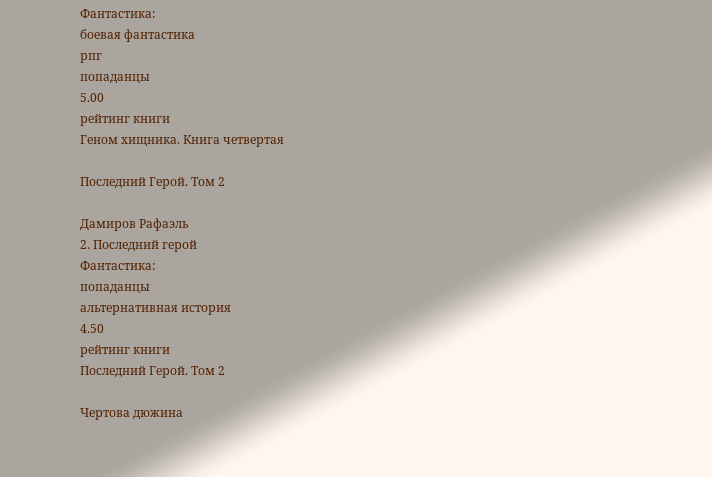Фантастика:
боевая фантастика
рпг
попаданцы
5.00
рейтинг книги
Геном хищника. Книга четвертая

Последний Герой. Том 2

Дамиров Рафаэль
2. Последний герой
Фантастика:
попаданцы
альтернативная история
4.50
рейтинг книги
Последний Герой. Том 2

Чертова дюжина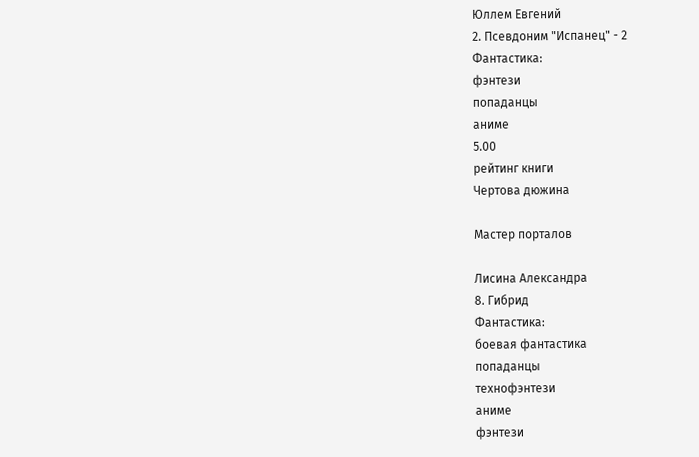Юллем Евгений
2. Псевдоним "Испанец" - 2
Фантастика:
фэнтези
попаданцы
аниме
5.00
рейтинг книги
Чертова дюжина

Мастер порталов

Лисина Александра
8. Гибрид
Фантастика:
боевая фантастика
попаданцы
технофэнтези
аниме
фэнтези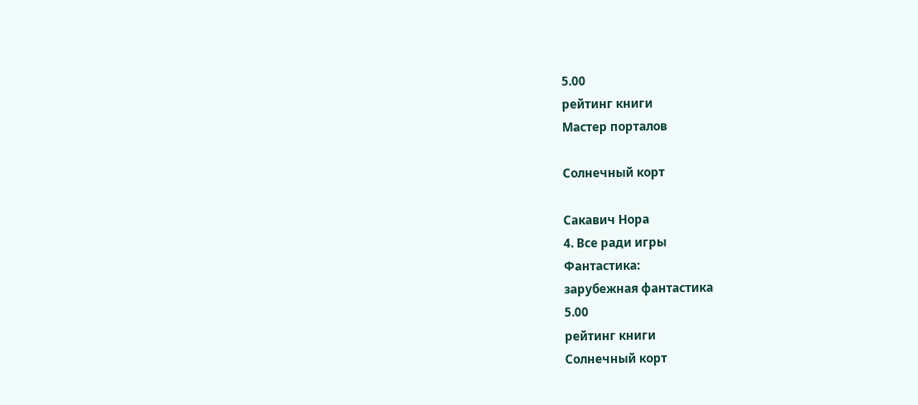5.00
рейтинг книги
Мастер порталов

Солнечный корт

Сакавич Нора
4. Все ради игры
Фантастика:
зарубежная фантастика
5.00
рейтинг книги
Солнечный корт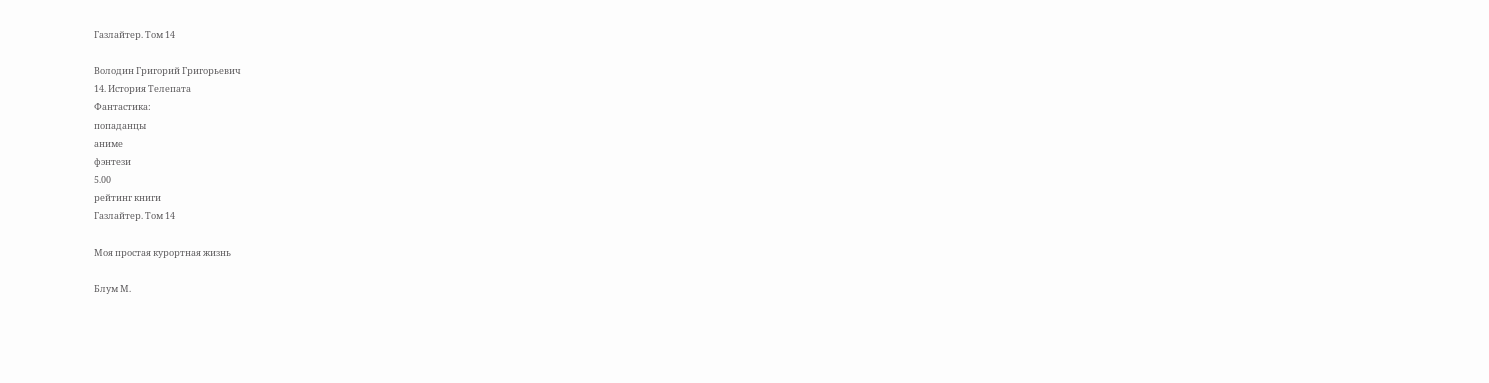Газлайтер. Том 14

Володин Григорий Григорьевич
14. История Телепата
Фантастика:
попаданцы
аниме
фэнтези
5.00
рейтинг книги
Газлайтер. Том 14

Моя простая курортная жизнь

Блум М.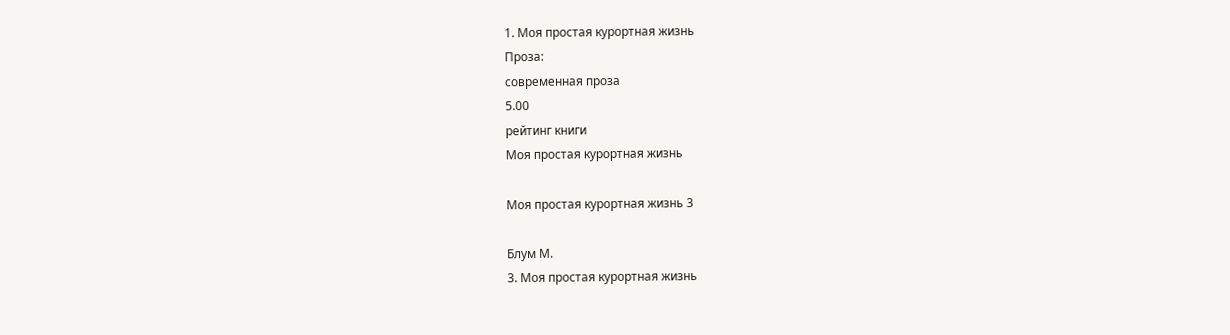1. Моя простая курортная жизнь
Проза:
современная проза
5.00
рейтинг книги
Моя простая курортная жизнь

Моя простая курортная жизнь 3

Блум М.
3. Моя простая курортная жизнь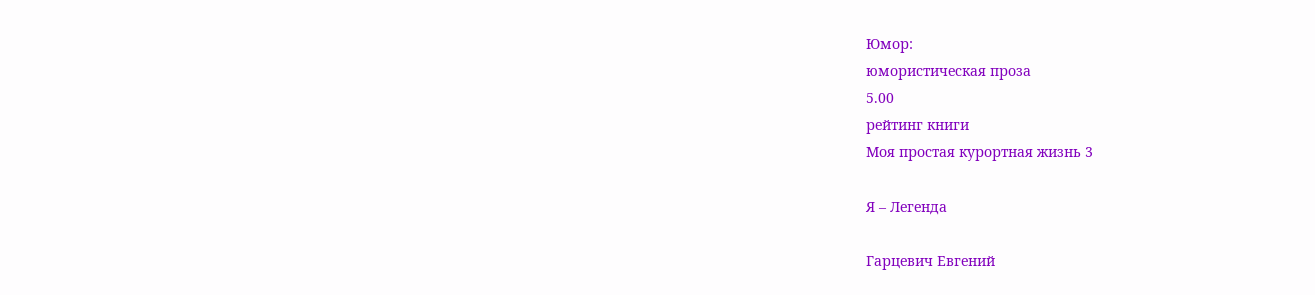Юмор:
юмористическая проза
5.00
рейтинг книги
Моя простая курортная жизнь 3

Я – Легенда

Гарцевич Евгений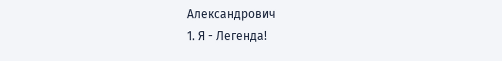Александрович
1. Я - Легенда!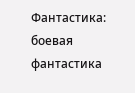Фантастика:
боевая фантастика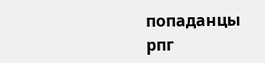попаданцы
рпг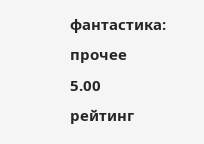фантастика: прочее
5.00
рейтинг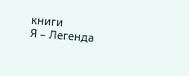книги
Я – Легенда